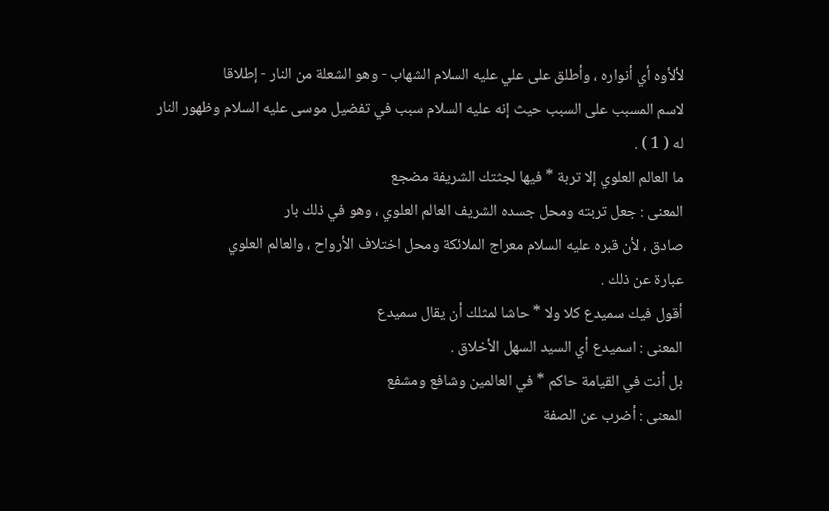لألأوه أي أنواره ، وأطلق على علي عليه السلام الشهاب - وهو الشعلة من النار - إطلاقا
لاسم المسبب على السبب حيث إنه عليه السلام سبب في تفضيل موسى عليه السلام وظهور النار
له ( 1 ) .
ما العالم العلوي إلا تربة * فيها لجثتك الشريفة مضجع
المعنى : جعل تربته ومحل جسده الشريف العالم العلوي ، وهو في ذلك بار
صادق ، لأن قبره عليه السلام معراج الملائكة ومحل اختلاف الأرواح ، والعالم العلوي
عبارة عن ذلك .
أقول فيك سميدع كلا ولا * حاشا لمثلك أن يقال سميدع
المعنى : اسميدع أي السيد السهل الأخلاق .
بل أنت في القيامة حاكم * في العالمين وشافع ومشفع
المعنى : أضرب عن الصفة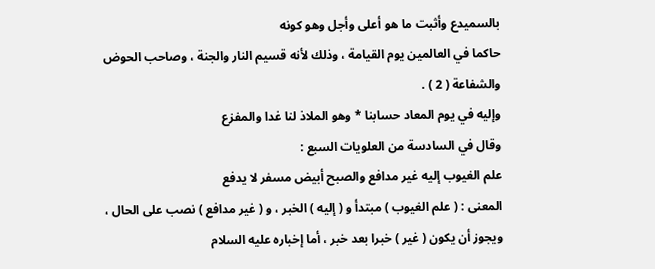بالسميدع وأثبت ما هو أعلى وأجل وهو كونه
حاكما في العالمين يوم القيامة ، وذلك لأنه قسيم النار والجنة ، وصاحب الحوض
والشفاعة ( 2 ) .
وإليه في يوم المعاد حسابنا * وهو الملاذ لنا غدا والمفزع
وقال في السادسة من العلويات السبع :
علم الغيوب إليه غير مدافع والصبح أبيض مسفر لا يدفع
المعنى : ( علم الغيوب ) مبتدأ و ( إليه ) الخبر ، و ( غير مدافع ) نصب على الحال ،
ويجوز أن يكون ( غير ) خبرا بعد خبر ، أما إخباره عليه السلام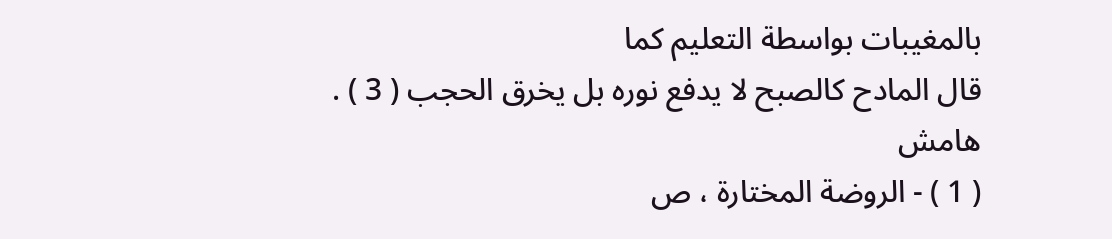بالمغيبات بواسطة التعليم كما
قال المادح كالصبح لا يدفع نوره بل يخرق الحجب ( 3 ) .
هامش
( 1 ) - الروضة المختارة ، ص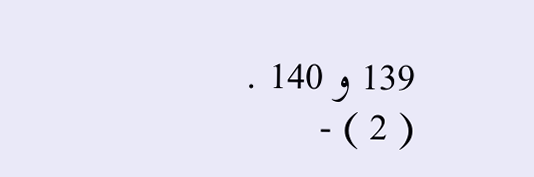139 و 140 .
( 2 ) -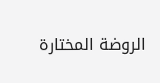الروضة المختارة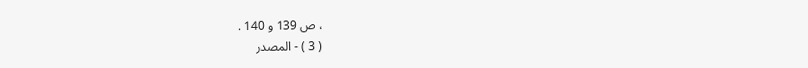، ص 139 و 140 .
( 3 ) - المصدر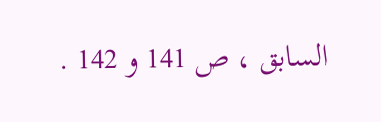السابق ، ص 141 و 142 .